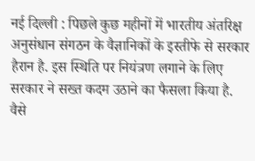नई दिल्ली : पिछले कुछ महीनों में भारतीय अंतरिक्ष अनुसंधान संगठन के वैज्ञानिकों के इस्तीफे से सरकार हैरान है. इस स्थिति पर नियंत्रण लगाने के लिए सरकार ने सख्त कदम उठाने का फैसला किया है. वैसे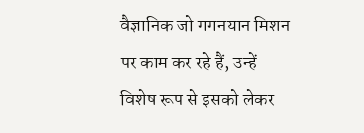वैज्ञानिक जो गगनयान मिशन पर काम कर रहे हैं, उन्हें विशेष रूप से इसको लेकर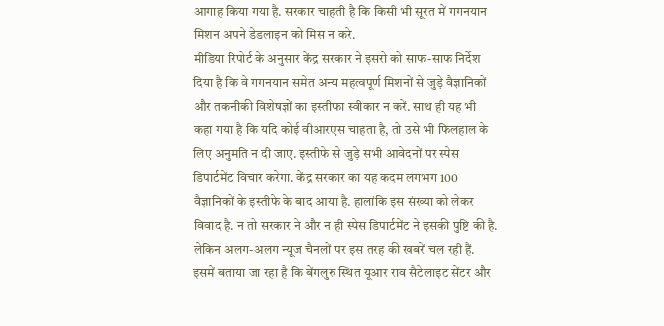आगाह किया गया है. सरकार चाहती है कि किसी भी सूरत में गगनयान मिशन अपने डेडलाइन को मिस न करे.
मीडिया रिपोर्ट के अनुसार केंद्र सरकार ने इसरो को साफ-साफ निर्देश दिया है कि वे गगनयान समेत अन्य महत्वपूर्ण मिशनों से जुड़े वैज्ञानिकों और तकनीकी विशेषज्ञों का इस्तीफा स्वीकार न करें. साथ ही यह भी कहा गया है कि यदि कोई वीआरएस चाहता है, तो उसे भी फिलहाल के लिए अनुमति न दी जाए. इस्तीफे से जुड़े सभी आवेदनों पर स्पेस डिपार्टमेंट विचार करेगा. केंद्र सरकार का यह कदम लगभग 100 वैज्ञानिकों के इस्तीफे के बाद आया है. हालांकि इस संख्या को लेकर विवाद है. न तो सरकार ने और न ही स्पेस डिपार्टमेंट ने इसकी पुष्टि की है. लेकिन अलग-अलग न्यूज चैनलों पर इस तरह की खबरें चल रही हैं. इसमें बताया जा रहा है कि बेंगलुरु स्थित यूआर राव सैटेलाइट सेंटर और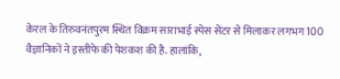केरल के तिरुवनंतपुरम स्थित विक्रम साराभाई स्पेस सेंटर से मिलाकर लगभग 100 वैज्ञानिकों ने इस्तीफे की पेशकश की है. हालांकि,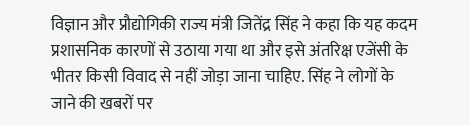विज्ञान और प्रौद्योगिकी राज्य मंत्री जितेंद्र सिंह ने कहा कि यह कदम प्रशासनिक कारणों से उठाया गया था और इसे अंतरिक्ष एजेंसी के भीतर किसी विवाद से नहीं जोड़ा जाना चाहिए. सिंह ने लोगों के जाने की खबरों पर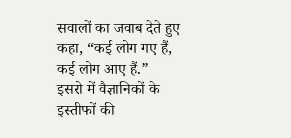सवालों का जवाब देते हुए कहा, “कई लोग गए हैं, कई लोग आए हैं.”
इसरो में वैज्ञानिकों के इस्तीफों की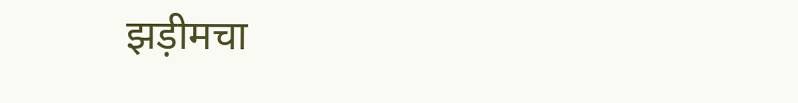झड़ीमचा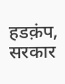हडक़ंप, सरकार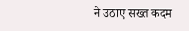ने उठाए सख्त कदम